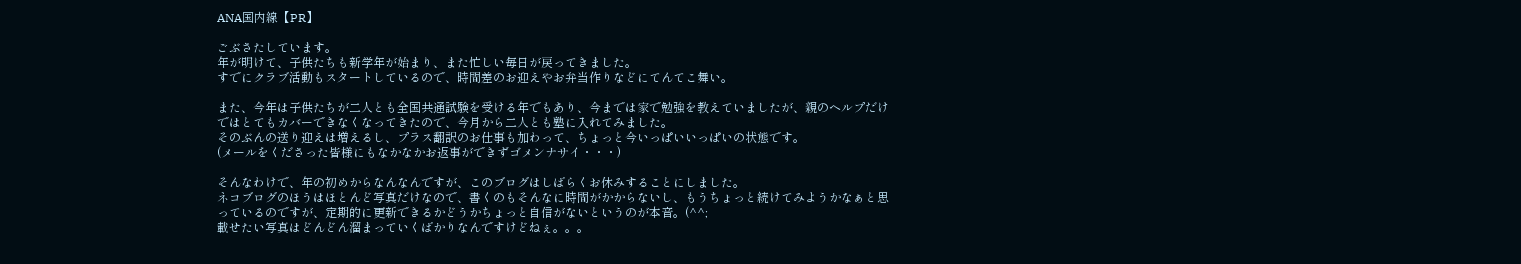ANA国内線【PR】

ごぶさたしています。
年が明けて、子供たちも新学年が始まり、また忙しい毎日が戻ってきました。
すでにクラブ活動もスタートしているので、時間差のお迎えやお弁当作りなどにてんてこ舞い。

また、今年は子供たちが二人とも全国共通試験を受ける年でもあり、今までは家で勉強を教えていましたが、親のヘルプだけではとてもカバーできなくなってきたので、今月から二人とも塾に入れてみました。
そのぶんの送り迎えは増えるし、プラス翻訳のお仕事も加わって、ちょっと今いっぱいいっぱいの状態です。
(メールをくださった皆様にもなかなかお返事ができずゴメンナサイ・・・)

そんなわけで、年の初めからなんなんですが、このブログはしばらくお休みすることにしました。
ネコブログのほうはほとんど写真だけなので、書くのもそんなに時間がかからないし、もうちょっと続けてみようかなぁと思っているのですが、定期的に更新できるかどうかちょっと自信がないというのが本音。(^^;
載せたい写真はどんどん溜まっていくばかりなんですけどねぇ。。。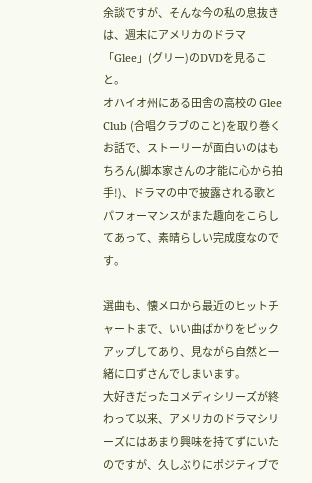余談ですが、そんな今の私の息抜きは、週末にアメリカのドラマ「Glee」(グリー)のDVDを見ること。
オハイオ州にある田舎の高校の Glee Club (合唱クラブのこと)を取り巻くお話で、ストーリーが面白いのはもちろん(脚本家さんの才能に心から拍手!)、ドラマの中で披露される歌とパフォーマンスがまた趣向をこらしてあって、素晴らしい完成度なのです。

選曲も、懐メロから最近のヒットチャートまで、いい曲ばかりをピックアップしてあり、見ながら自然と一緒に口ずさんでしまいます。
大好きだったコメディシリーズが終わって以来、アメリカのドラマシリーズにはあまり興味を持てずにいたのですが、久しぶりにポジティブで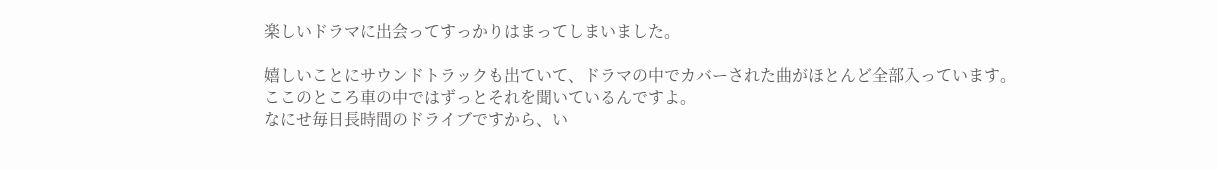楽しいドラマに出会ってすっかりはまってしまいました。

嬉しいことにサウンドトラックも出ていて、ドラマの中でカバーされた曲がほとんど全部入っています。
ここのところ車の中ではずっとそれを聞いているんですよ。
なにせ毎日長時間のドライブですから、い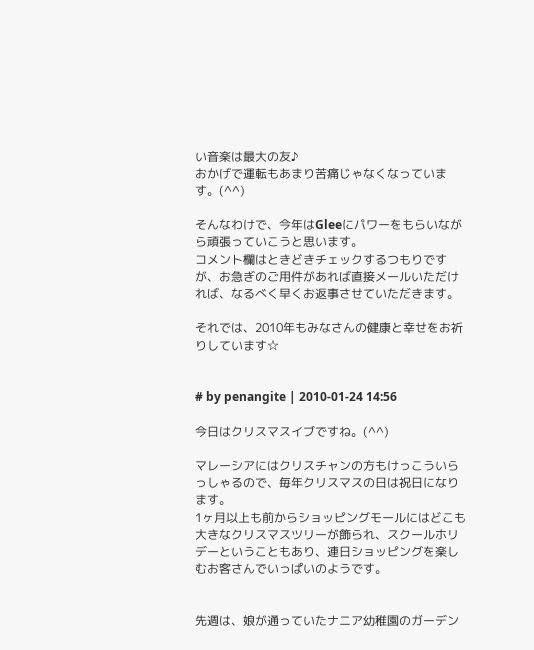い音楽は最大の友♪
おかげで運転もあまり苦痛じゃなくなっています。(^^)

そんなわけで、今年はGleeにパワーをもらいながら頑張っていこうと思います。
コメント欄はときどきチェックするつもりですが、お急ぎのご用件があれば直接メールいただければ、なるべく早くお返事させていただきます。

それでは、2010年もみなさんの健康と幸せをお祈りしています☆


# by penangite | 2010-01-24 14:56

今日はクリスマスイブですね。(^^)

マレーシアにはクリスチャンの方もけっこういらっしゃるので、毎年クリスマスの日は祝日になります。
1ヶ月以上も前からショッピングモールにはどこも大きなクリスマスツリーが飾られ、スクールホリデーということもあり、連日ショッピングを楽しむお客さんでいっぱいのようです。


先週は、娘が通っていたナニア幼稚園のガーデン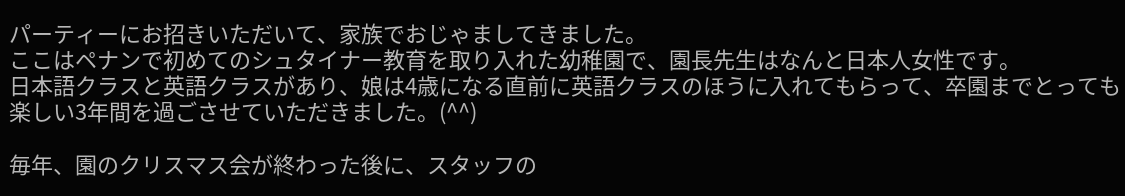パーティーにお招きいただいて、家族でおじゃましてきました。
ここはペナンで初めてのシュタイナー教育を取り入れた幼稚園で、園長先生はなんと日本人女性です。
日本語クラスと英語クラスがあり、娘は4歳になる直前に英語クラスのほうに入れてもらって、卒園までとっても楽しい3年間を過ごさせていただきました。(^^)

毎年、園のクリスマス会が終わった後に、スタッフの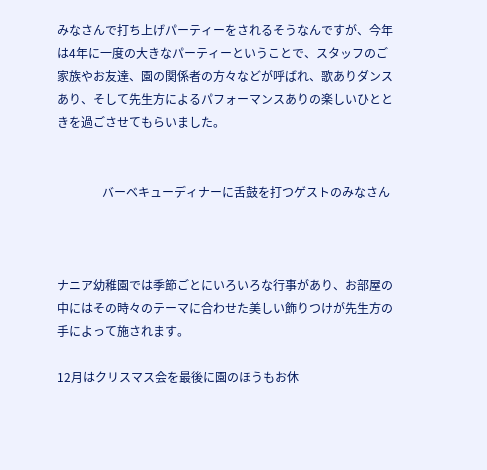みなさんで打ち上げパーティーをされるそうなんですが、今年は4年に一度の大きなパーティーということで、スタッフのご家族やお友達、園の関係者の方々などが呼ばれ、歌ありダンスあり、そして先生方によるパフォーマンスありの楽しいひとときを過ごさせてもらいました。


               バーベキューディナーに舌鼓を打つゲストのみなさん



ナニア幼稚園では季節ごとにいろいろな行事があり、お部屋の中にはその時々のテーマに合わせた美しい飾りつけが先生方の手によって施されます。

12月はクリスマス会を最後に園のほうもお休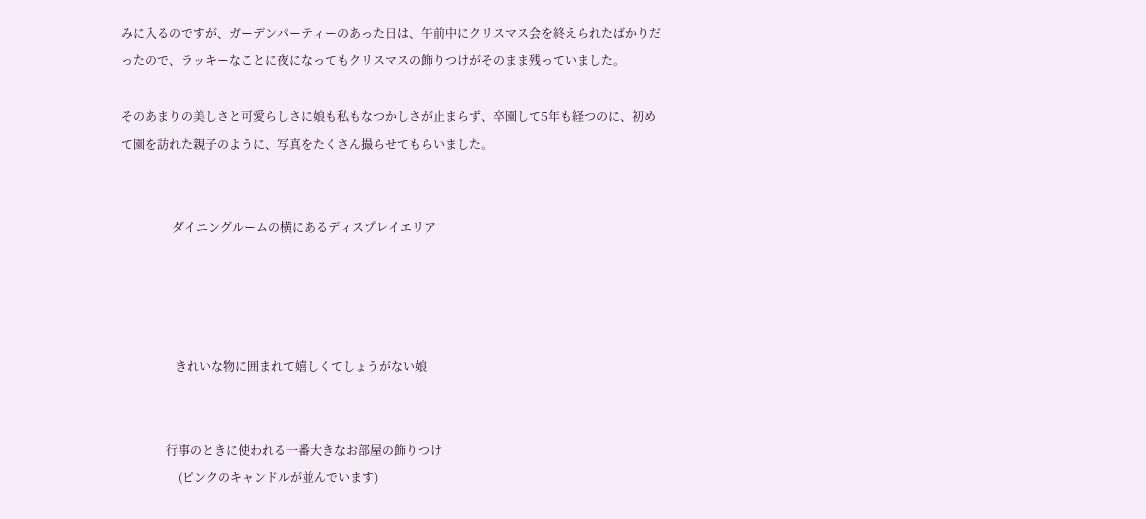みに入るのですが、ガーデンパーティーのあった日は、午前中にクリスマス会を終えられたばかりだったので、ラッキーなことに夜になってもクリスマスの飾りつけがそのまま残っていました。

そのあまりの美しさと可愛らしさに娘も私もなつかしさが止まらず、卒園して5年も経つのに、初めて園を訪れた親子のように、写真をたくさん撮らせてもらいました。


                 ダイニングルームの横にあるディスプレイエリア




                  きれいな物に囲まれて嬉しくてしょうがない娘


               行事のときに使われる一番大きなお部屋の飾りつけ
                   (ピンクのキャンドルが並んでいます)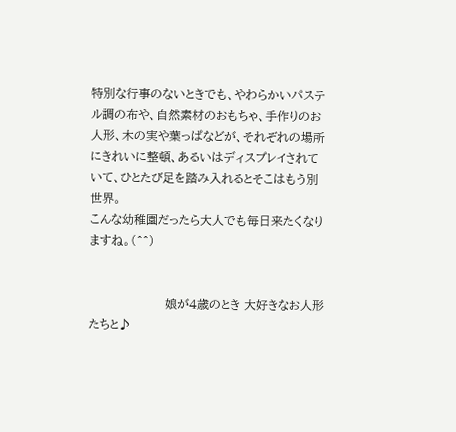特別な行事のないときでも、やわらかいパステル調の布や、自然素材のおもちゃ、手作りのお人形、木の実や葉っぱなどが、それぞれの場所にきれいに整頓、あるいはディスプレイされていて、ひとたび足を踏み入れるとそこはもう別世界。
こんな幼稚園だったら大人でも毎日来たくなりますね。(^^)


                   娘が4歳のとき 大好きなお人形たちと♪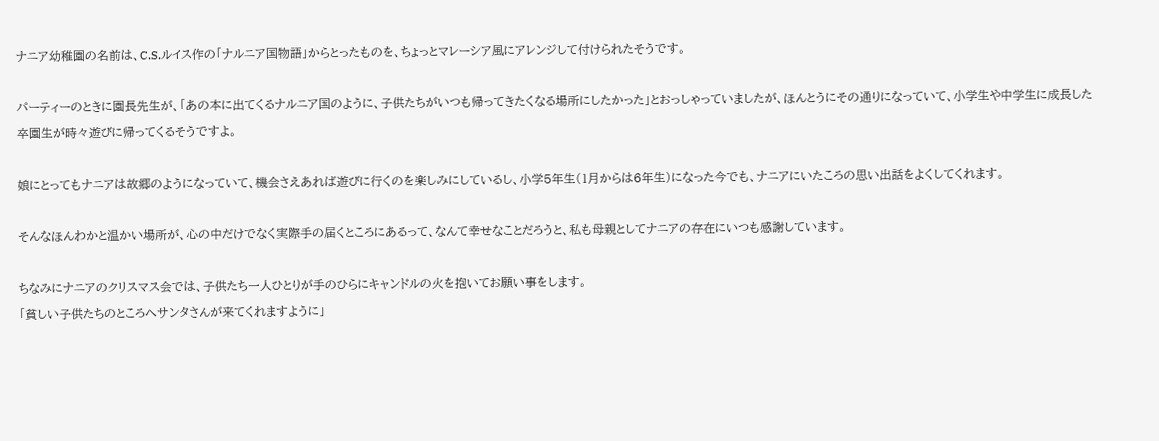ナニア幼稚園の名前は、C.S.ルイス作の「ナルニア国物語」からとったものを、ちょっとマレーシア風にアレンジして付けられたそうです。

パーティーのときに園長先生が、「あの本に出てくるナルニア国のように、子供たちがいつも帰ってきたくなる場所にしたかった」とおっしゃっていましたが、ほんとうにその通りになっていて、小学生や中学生に成長した卒園生が時々遊びに帰ってくるそうですよ。

娘にとってもナニアは故郷のようになっていて、機会さえあれば遊びに行くのを楽しみにしているし、小学5年生(1月からは6年生)になった今でも、ナニアにいたころの思い出話をよくしてくれます。

そんなほんわかと温かい場所が、心の中だけでなく実際手の届くところにあるって、なんて幸せなことだろうと、私も母親としてナニアの存在にいつも感謝しています。

ちなみにナニアのクリスマス会では、子供たち一人ひとりが手のひらにキャンドルの火を抱いてお願い事をします。
「貧しい子供たちのところへサンタさんが来てくれますように」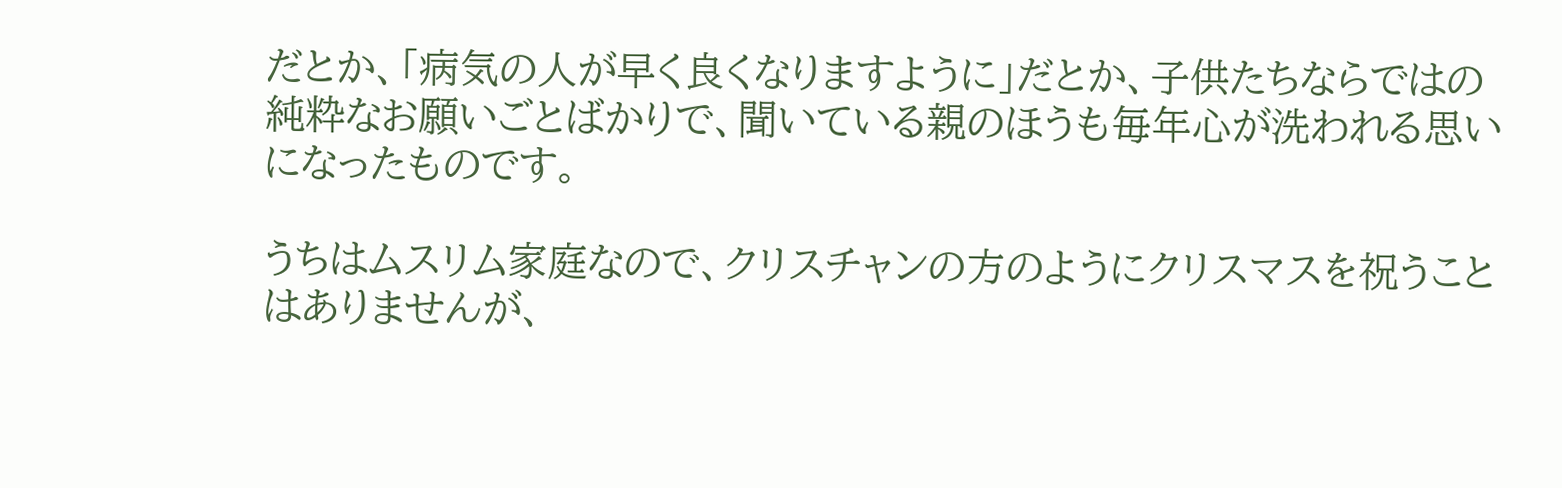だとか、「病気の人が早く良くなりますように」だとか、子供たちならではの純粋なお願いごとばかりで、聞いている親のほうも毎年心が洗われる思いになったものです。

うちはムスリム家庭なので、クリスチャンの方のようにクリスマスを祝うことはありませんが、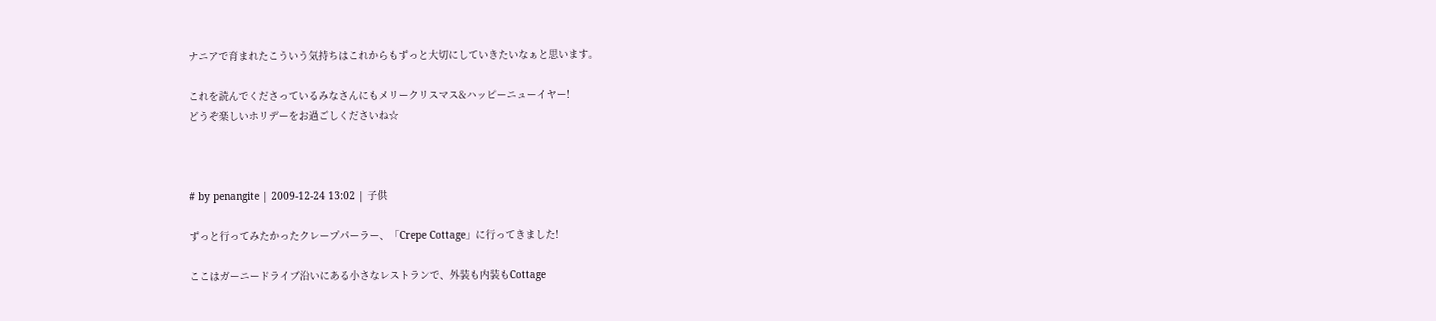ナニアで育まれたこういう気持ちはこれからもずっと大切にしていきたいなぁと思います。

これを読んでくださっているみなさんにもメリークリスマス&ハッピーニューイヤー!
どうぞ楽しいホリデーをお過ごしくださいね☆



# by penangite | 2009-12-24 13:02 | 子供

ずっと行ってみたかったクレープパーラー、「Crepe Cottage」に行ってきました!

ここはガーニードライブ沿いにある小さなレストランで、外装も内装もCottage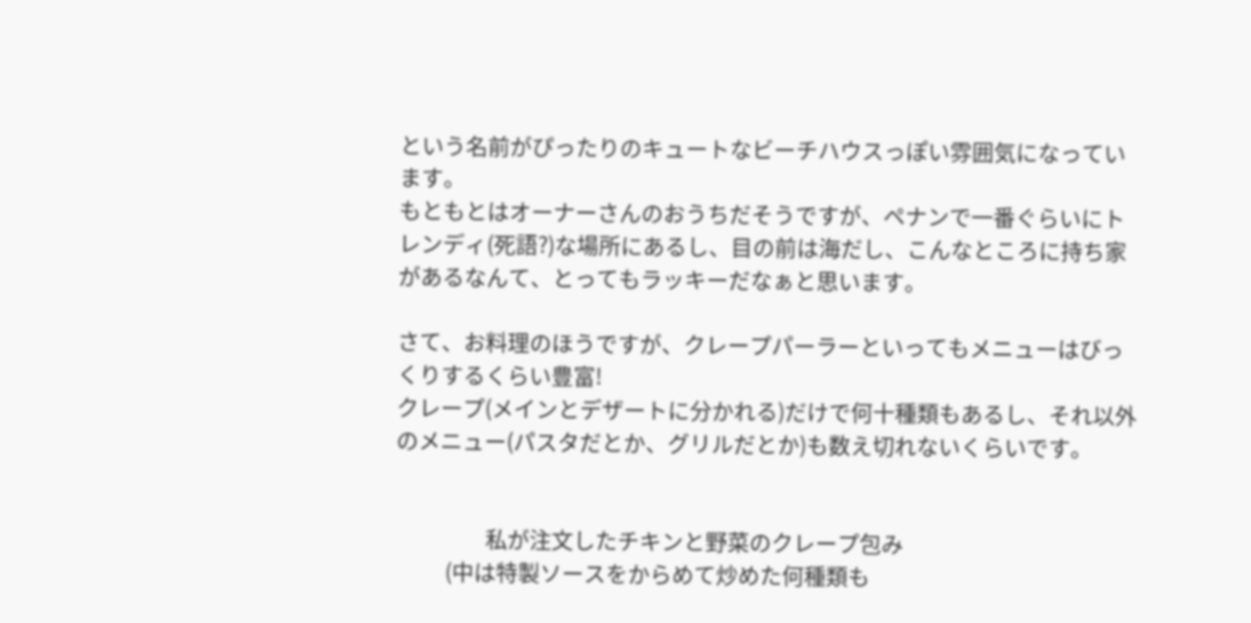という名前がぴったりのキュートなビーチハウスっぽい雰囲気になっています。
もともとはオーナーさんのおうちだそうですが、ペナンで一番ぐらいにトレンディ(死語?)な場所にあるし、目の前は海だし、こんなところに持ち家があるなんて、とってもラッキーだなぁと思います。

さて、お料理のほうですが、クレープパーラーといってもメニューはびっくりするくらい豊富!
クレープ(メインとデザートに分かれる)だけで何十種類もあるし、それ以外のメニュー(パスタだとか、グリルだとか)も数え切れないくらいです。


                  私が注文したチキンと野菜のクレープ包み
          (中は特製ソースをからめて炒めた何種類も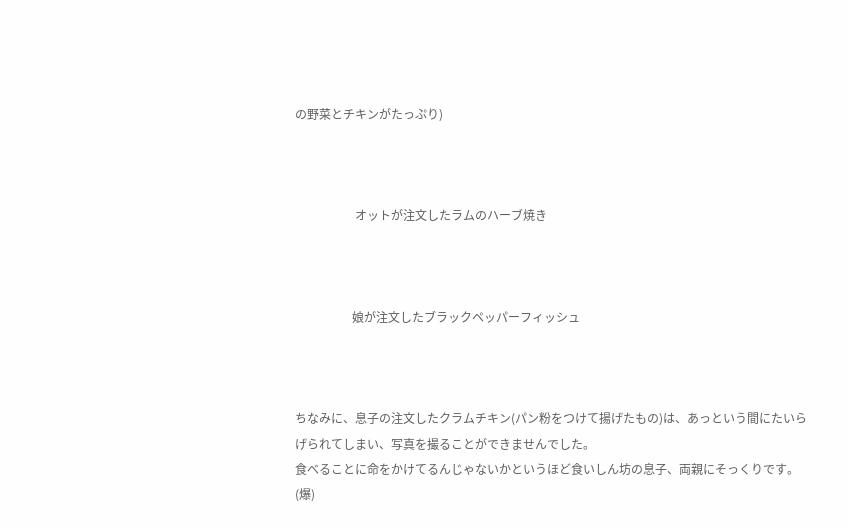の野菜とチキンがたっぷり)



                    オットが注文したラムのハーブ焼き



                   娘が注文したブラックペッパーフィッシュ



ちなみに、息子の注文したクラムチキン(パン粉をつけて揚げたもの)は、あっという間にたいらげられてしまい、写真を撮ることができませんでした。
食べることに命をかけてるんじゃないかというほど食いしん坊の息子、両親にそっくりです。(爆)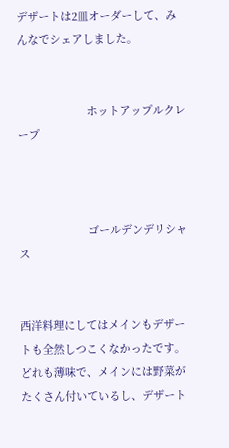デザートは2皿オーダーして、みんなでシェアしました。


                       ホットアップルクレープ



                       ゴールデンデリシャス


西洋料理にしてはメインもデザートも全然しつこくなかったです。
どれも薄味で、メインには野菜がたくさん付いているし、デザート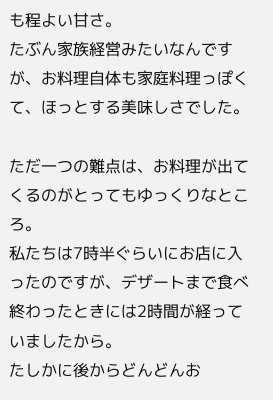も程よい甘さ。
たぶん家族経営みたいなんですが、お料理自体も家庭料理っぽくて、ほっとする美味しさでした。

ただ一つの難点は、お料理が出てくるのがとってもゆっくりなところ。
私たちは7時半ぐらいにお店に入ったのですが、デザートまで食べ終わったときには2時間が経っていましたから。
たしかに後からどんどんお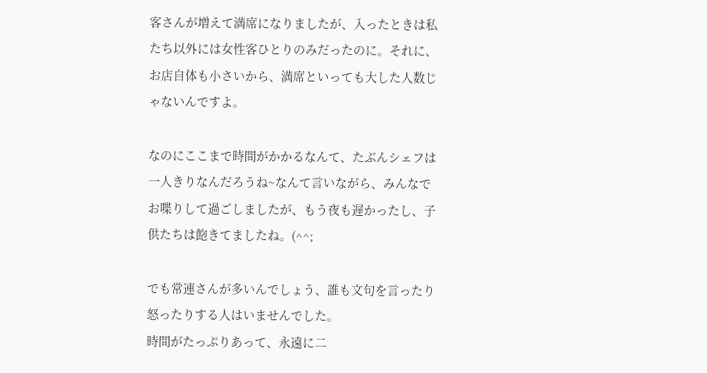客さんが増えて満席になりましたが、入ったときは私たち以外には女性客ひとりのみだったのに。それに、お店自体も小さいから、満席といっても大した人数じゃないんですよ。

なのにここまで時間がかかるなんて、たぶんシェフは一人きりなんだろうね~なんて言いながら、みんなでお喋りして過ごしましたが、もう夜も遅かったし、子供たちは飽きてましたね。(^^;

でも常連さんが多いんでしょう、誰も文句を言ったり怒ったりする人はいませんでした。
時間がたっぷりあって、永遠に二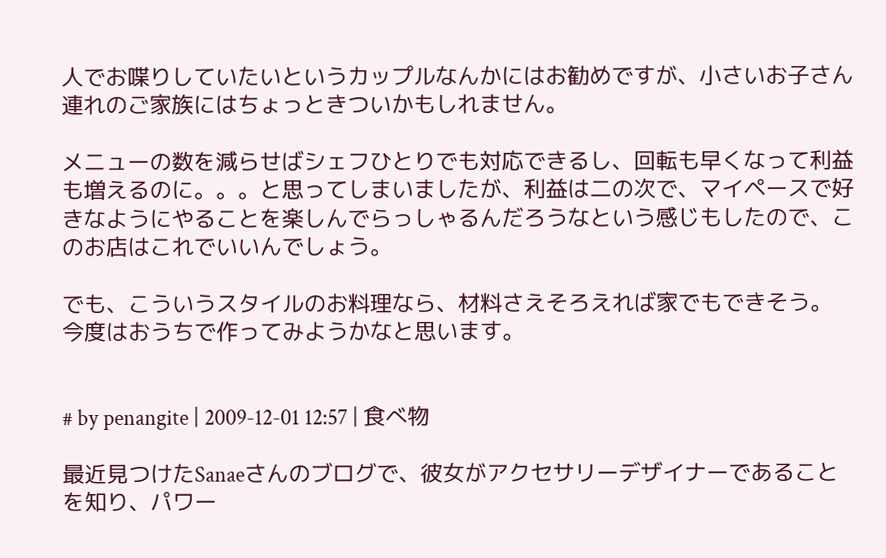人でお喋りしていたいというカップルなんかにはお勧めですが、小さいお子さん連れのご家族にはちょっときついかもしれません。

メニューの数を減らせばシェフひとりでも対応できるし、回転も早くなって利益も増えるのに。。。と思ってしまいましたが、利益は二の次で、マイペースで好きなようにやることを楽しんでらっしゃるんだろうなという感じもしたので、このお店はこれでいいんでしょう。

でも、こういうスタイルのお料理なら、材料さえそろえれば家でもできそう。
今度はおうちで作ってみようかなと思います。


# by penangite | 2009-12-01 12:57 | 食べ物

最近見つけたSanaeさんのブログで、彼女がアクセサリーデザイナーであることを知り、パワー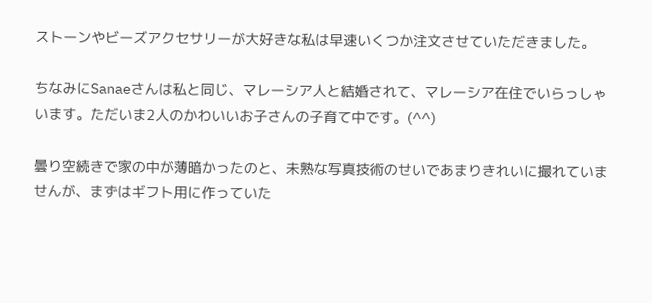ストーンやビーズアクセサリーが大好きな私は早速いくつか注文させていただきました。

ちなみにSanaeさんは私と同じ、マレーシア人と結婚されて、マレーシア在住でいらっしゃいます。ただいま2人のかわいいお子さんの子育て中です。(^^)

曇り空続きで家の中が薄暗かったのと、未熟な写真技術のせいであまりきれいに撮れていませんが、まずはギフト用に作っていた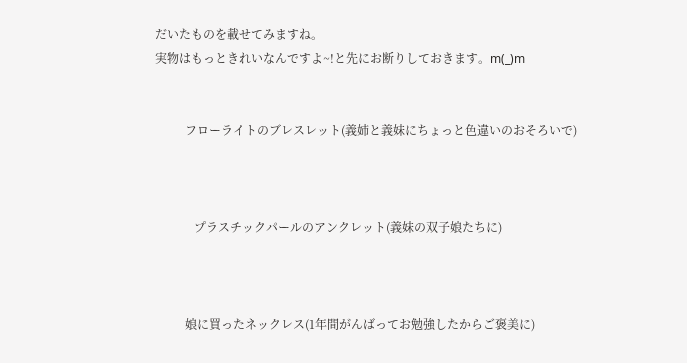だいたものを載せてみますね。
実物はもっときれいなんですよ~!と先にお断りしておきます。m(_)m


          フローライトのブレスレット(義姉と義妹にちょっと色違いのおそろいで)



             プラスチックパールのアンクレット(義妹の双子娘たちに)



          娘に買ったネックレス(1年間がんばってお勉強したからご褒美に)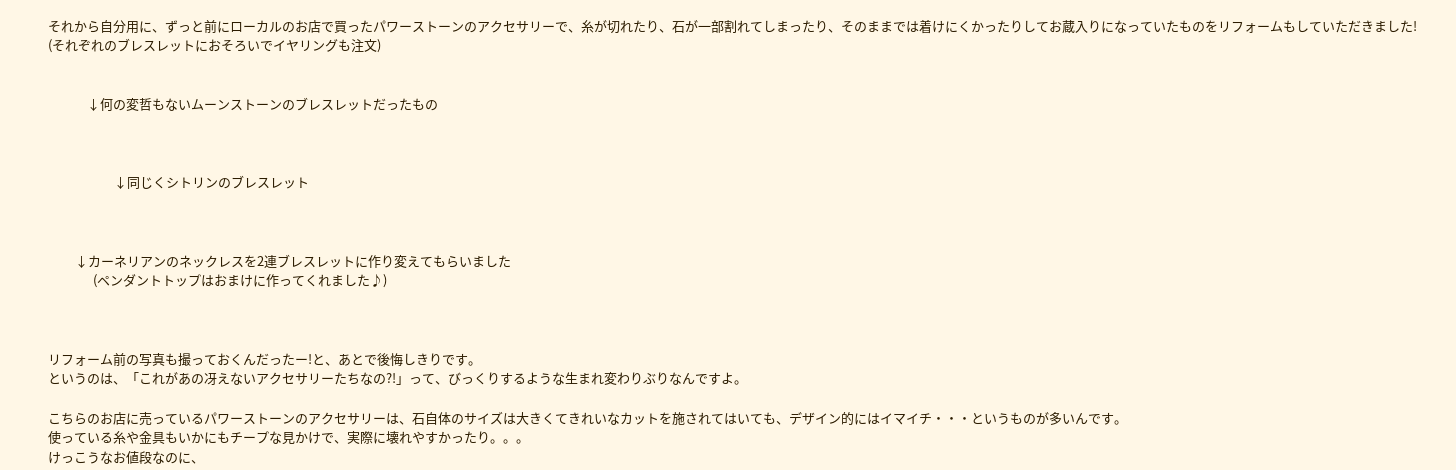それから自分用に、ずっと前にローカルのお店で買ったパワーストーンのアクセサリーで、糸が切れたり、石が一部割れてしまったり、そのままでは着けにくかったりしてお蔵入りになっていたものをリフォームもしていただきました!
(それぞれのブレスレットにおそろいでイヤリングも注文)


             ↓何の変哲もないムーンストーンのブレスレットだったもの



                      ↓同じくシトリンのブレスレット



         ↓カーネリアンのネックレスを2連ブレスレットに作り変えてもらいました
               (ペンダントトップはおまけに作ってくれました♪)



リフォーム前の写真も撮っておくんだったー!と、あとで後悔しきりです。
というのは、「これがあの冴えないアクセサリーたちなの?!」って、びっくりするような生まれ変わりぶりなんですよ。

こちらのお店に売っているパワーストーンのアクセサリーは、石自体のサイズは大きくてきれいなカットを施されてはいても、デザイン的にはイマイチ・・・というものが多いんです。
使っている糸や金具もいかにもチープな見かけで、実際に壊れやすかったり。。。
けっこうなお値段なのに、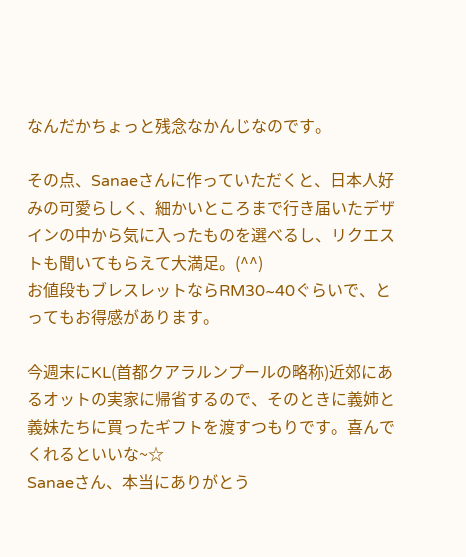なんだかちょっと残念なかんじなのです。

その点、Sanaeさんに作っていただくと、日本人好みの可愛らしく、細かいところまで行き届いたデザインの中から気に入ったものを選べるし、リクエストも聞いてもらえて大満足。(^^)
お値段もブレスレットならRM30~40ぐらいで、とってもお得感があります。

今週末にKL(首都クアラルンプールの略称)近郊にあるオットの実家に帰省するので、そのときに義姉と義妹たちに買ったギフトを渡すつもりです。喜んでくれるといいな~☆
Sanaeさん、本当にありがとう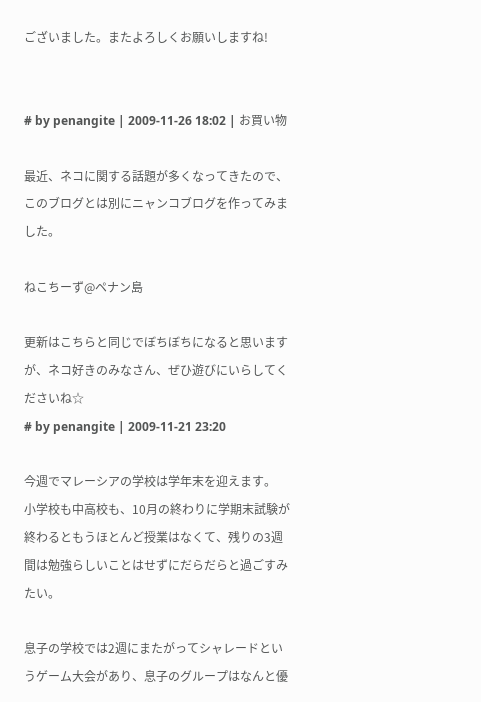ございました。またよろしくお願いしますね!


# by penangite | 2009-11-26 18:02 | お買い物

最近、ネコに関する話題が多くなってきたので、このブログとは別にニャンコブログを作ってみました。

ねこちーず@ペナン島

更新はこちらと同じでぼちぼちになると思いますが、ネコ好きのみなさん、ぜひ遊びにいらしてくださいね☆
# by penangite | 2009-11-21 23:20

今週でマレーシアの学校は学年末を迎えます。
小学校も中高校も、10月の終わりに学期末試験が終わるともうほとんど授業はなくて、残りの3週間は勉強らしいことはせずにだらだらと過ごすみたい。

息子の学校では2週にまたがってシャレードというゲーム大会があり、息子のグループはなんと優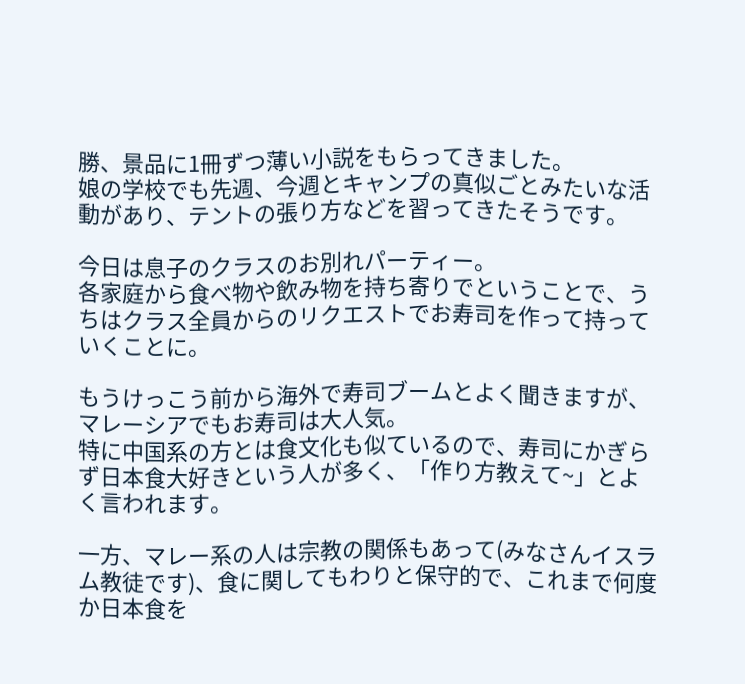勝、景品に1冊ずつ薄い小説をもらってきました。
娘の学校でも先週、今週とキャンプの真似ごとみたいな活動があり、テントの張り方などを習ってきたそうです。

今日は息子のクラスのお別れパーティー。
各家庭から食べ物や飲み物を持ち寄りでということで、うちはクラス全員からのリクエストでお寿司を作って持っていくことに。

もうけっこう前から海外で寿司ブームとよく聞きますが、マレーシアでもお寿司は大人気。
特に中国系の方とは食文化も似ているので、寿司にかぎらず日本食大好きという人が多く、「作り方教えて~」とよく言われます。

一方、マレー系の人は宗教の関係もあって(みなさんイスラム教徒です)、食に関してもわりと保守的で、これまで何度か日本食を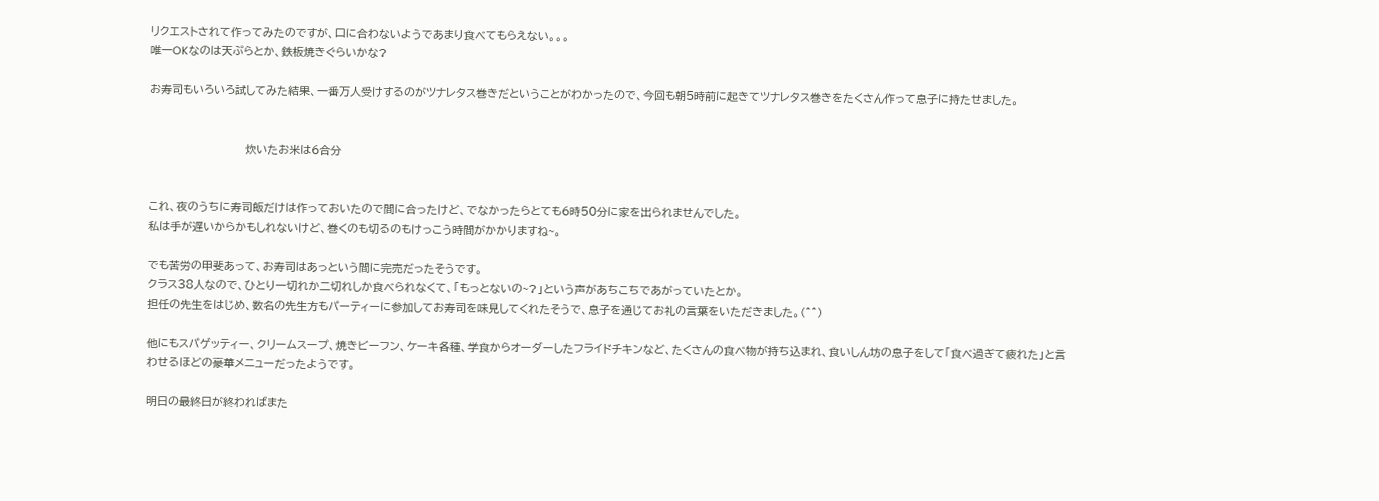リクエストされて作ってみたのですが、口に合わないようであまり食べてもらえない。。。
唯一OKなのは天ぷらとか、鉄板焼きぐらいかな?

お寿司もいろいろ試してみた結果、一番万人受けするのがツナレタス巻きだということがわかったので、今回も朝5時前に起きてツナレタス巻きをたくさん作って息子に持たせました。


                        炊いたお米は6合分


これ、夜のうちに寿司飯だけは作っておいたので間に合ったけど、でなかったらとても6時50分に家を出られませんでした。
私は手が遅いからかもしれないけど、巻くのも切るのもけっこう時間がかかりますね~。

でも苦労の甲斐あって、お寿司はあっという間に完売だったそうです。
クラス38人なので、ひとり一切れか二切れしか食べられなくて、「もっとないの~?」という声があちこちであがっていたとか。
担任の先生をはじめ、数名の先生方もパーティーに参加してお寿司を味見してくれたそうで、息子を通じてお礼の言葉をいただきました。(^^)

他にもスパゲッティー、クリームスープ、焼きビーフン、ケーキ各種、学食からオーダーしたフライドチキンなど、たくさんの食べ物が持ち込まれ、食いしん坊の息子をして「食べ過ぎて疲れた」と言わせるほどの豪華メニューだったようです。

明日の最終日が終わればまた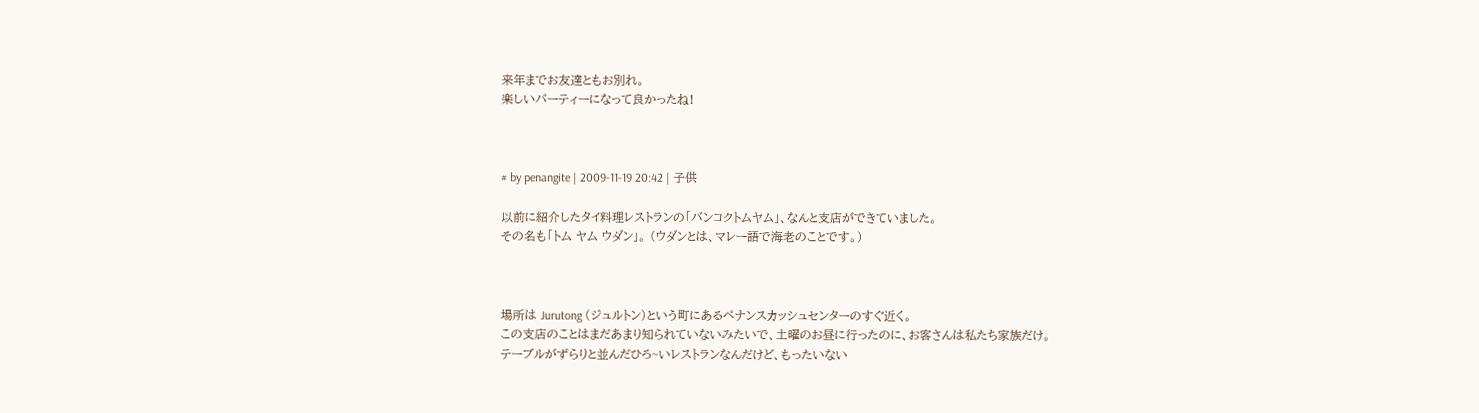来年までお友達ともお別れ。
楽しいパーティーになって良かったね!



# by penangite | 2009-11-19 20:42 | 子供

以前に紹介したタイ料理レストランの「バンコクトムヤム」、なんと支店ができていました。
その名も「トム ヤム ウダン」。 (ウダンとは、マレー語で海老のことです。)



場所は Jurutong (ジュルトン)という町にあるペナンスカッシュセンターのすぐ近く。
この支店のことはまだあまり知られていないみたいで、土曜のお昼に行ったのに、お客さんは私たち家族だけ。
テーブルがずらりと並んだひろ~いレストランなんだけど、もったいない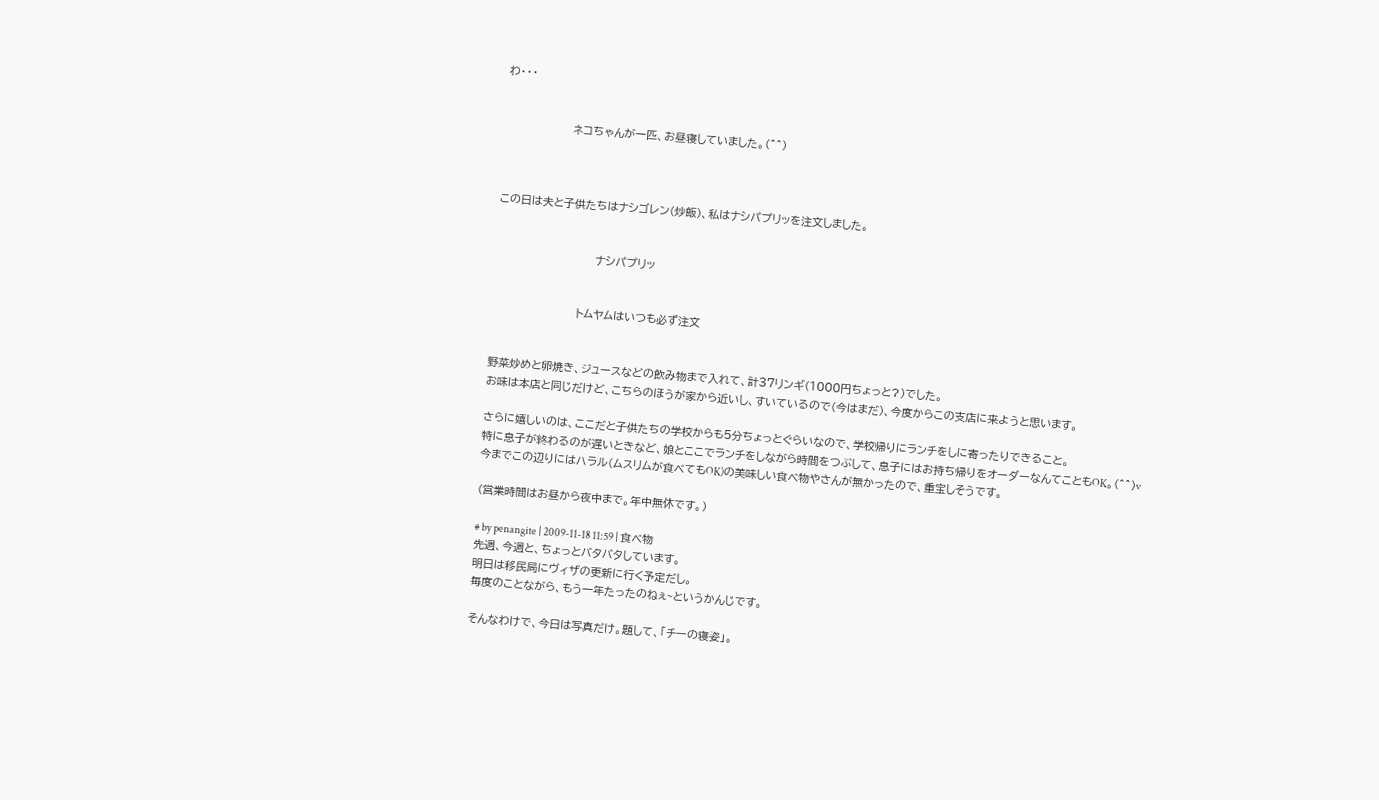わ・・・


                 ネコちゃんが一匹、お昼寝していました。(^^)



この日は夫と子供たちはナシゴレン(炒飯)、私はナシパプリッを注文しました。


                         ナシパプリッ


                     トムヤムはいつも必ず注文


野菜炒めと卵焼き、ジュースなどの飲み物まで入れて、計37リンギ(1000円ちょっと?)でした。
お味は本店と同じだけど、こちらのほうが家から近いし、すいているので(今はまだ)、今度からこの支店に来ようと思います。

さらに嬉しいのは、ここだと子供たちの学校からも5分ちょっとぐらいなので、学校帰りにランチをしに寄ったりできること。
特に息子が終わるのが遅いときなど、娘とここでランチをしながら時間をつぶして、息子にはお持ち帰りをオーダーなんてこともOK。(^^)v
今までこの辺りにはハラル(ムスリムが食べてもOK)の美味しい食べ物やさんが無かったので、重宝しそうです。

(営業時間はお昼から夜中まで。年中無休です。)

# by penangite | 2009-11-18 11:59 | 食べ物
先週、今週と、ちょっとバタバタしています。
明日は移民局にヴィザの更新に行く予定だし。
毎度のことながら、もう一年たったのねぇ~というかんじです。

そんなわけで、今日は写真だけ。題して、「チーの寝姿」。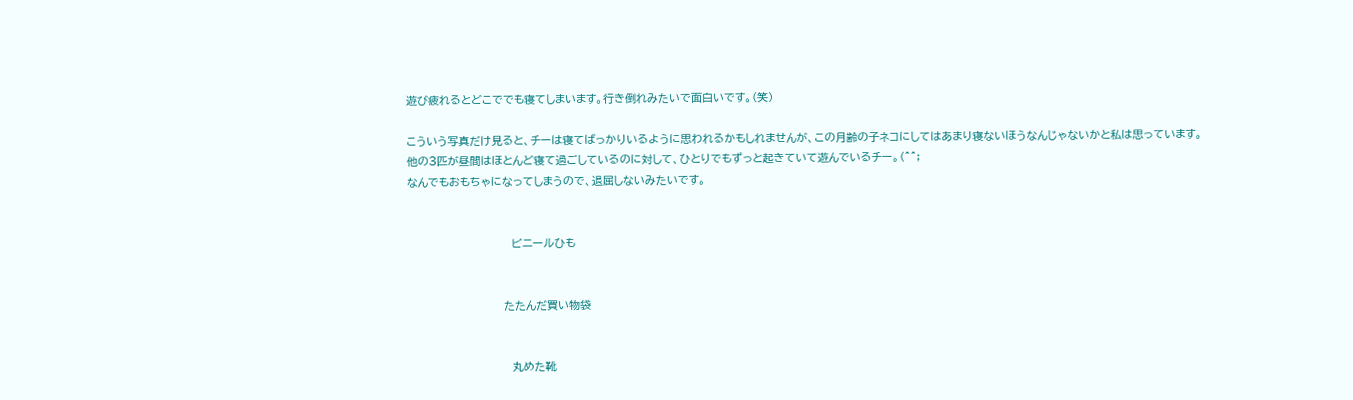遊び疲れるとどこででも寝てしまいます。行き倒れみたいで面白いです。(笑)

こういう写真だけ見ると、チーは寝てばっかりいるように思われるかもしれませんが、この月齢の子ネコにしてはあまり寝ないほうなんじゃないかと私は思っています。
他の3匹が昼間はほとんど寝て過ごしているのに対して、ひとりでもずっと起きていて遊んでいるチー。(^^;
なんでもおもちゃになってしまうので、退屈しないみたいです。


                          ビニールひも


                        たたんだ買い物袋


                          丸めた靴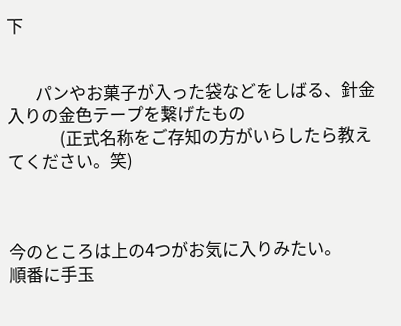下


       パンやお菓子が入った袋などをしばる、針金入りの金色テープを繋げたもの
             (正式名称をご存知の方がいらしたら教えてください。笑)



今のところは上の4つがお気に入りみたい。
順番に手玉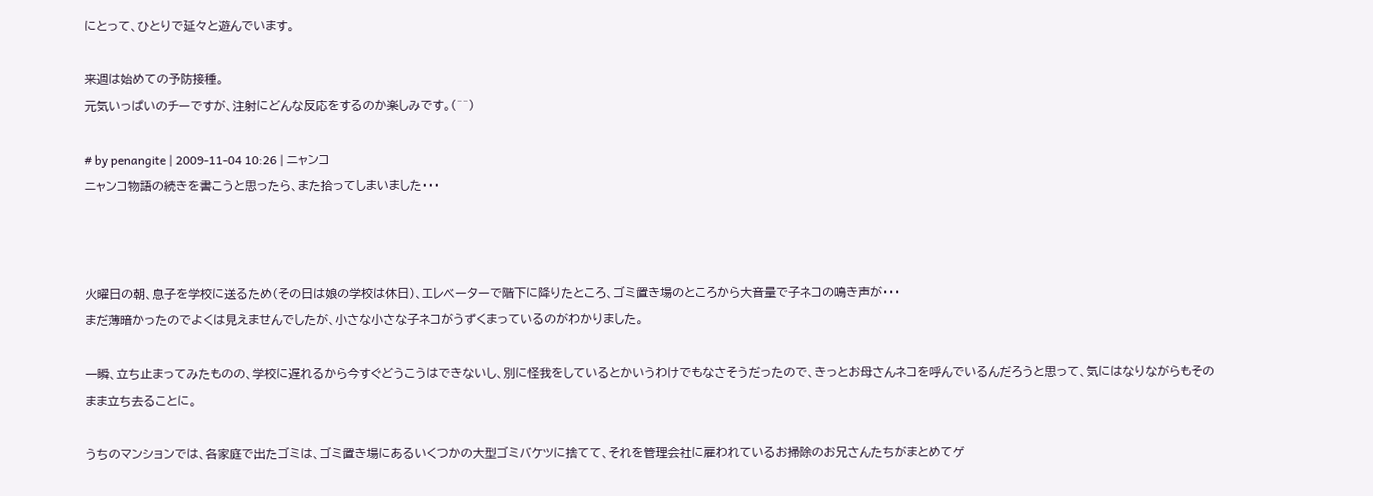にとって、ひとりで延々と遊んでいます。

来週は始めての予防接種。
元気いっぱいのチーですが、注射にどんな反応をするのか楽しみです。(^^)

# by penangite | 2009-11-04 10:26 | ニャンコ
ニャンコ物語の続きを書こうと思ったら、また拾ってしまいました・・・



火曜日の朝、息子を学校に送るため(その日は娘の学校は休日)、エレベーターで階下に降りたところ、ゴミ置き場のところから大音量で子ネコの鳴き声が・・・
まだ薄暗かったのでよくは見えませんでしたが、小さな小さな子ネコがうずくまっているのがわかりました。

一瞬、立ち止まってみたものの、学校に遅れるから今すぐどうこうはできないし、別に怪我をしているとかいうわけでもなさそうだったので、きっとお母さんネコを呼んでいるんだろうと思って、気にはなりながらもそのまま立ち去ることに。

うちのマンションでは、各家庭で出たゴミは、ゴミ置き場にあるいくつかの大型ゴミバケツに捨てて、それを管理会社に雇われているお掃除のお兄さんたちがまとめてゲ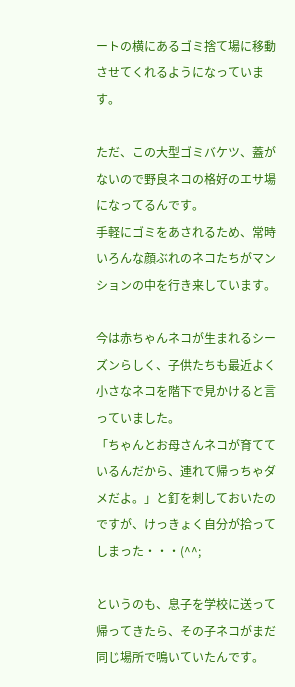ートの横にあるゴミ捨て場に移動させてくれるようになっています。

ただ、この大型ゴミバケツ、蓋がないので野良ネコの格好のエサ場になってるんです。
手軽にゴミをあされるため、常時いろんな顔ぶれのネコたちがマンションの中を行き来しています。

今は赤ちゃんネコが生まれるシーズンらしく、子供たちも最近よく小さなネコを階下で見かけると言っていました。
「ちゃんとお母さんネコが育てているんだから、連れて帰っちゃダメだよ。」と釘を刺しておいたのですが、けっきょく自分が拾ってしまった・・・(^^;

というのも、息子を学校に送って帰ってきたら、その子ネコがまだ同じ場所で鳴いていたんです。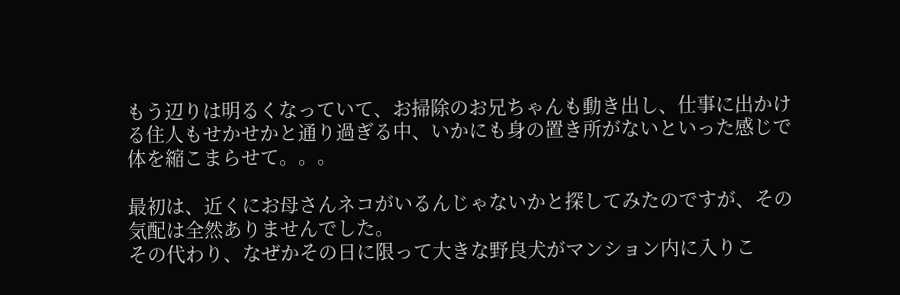もう辺りは明るくなっていて、お掃除のお兄ちゃんも動き出し、仕事に出かける住人もせかせかと通り過ぎる中、いかにも身の置き所がないといった感じで体を縮こまらせて。。。

最初は、近くにお母さんネコがいるんじゃないかと探してみたのですが、その気配は全然ありませんでした。
その代わり、なぜかその日に限って大きな野良犬がマンション内に入りこ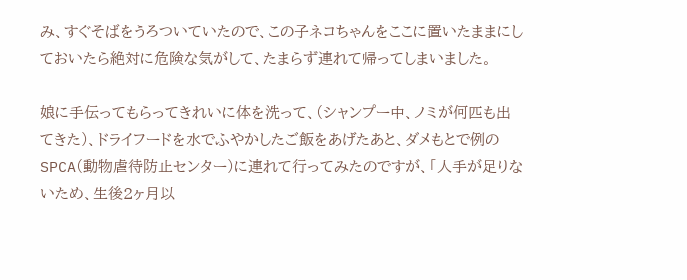み、すぐそばをうろついていたので、この子ネコちゃんをここに置いたままにしておいたら絶対に危険な気がして、たまらず連れて帰ってしまいました。

娘に手伝ってもらってきれいに体を洗って、(シャンプー中、ノミが何匹も出てきた)、ドライフードを水でふやかしたご飯をあげたあと、ダメもとで例のSPCA(動物虐待防止センター)に連れて行ってみたのですが、「人手が足りないため、生後2ヶ月以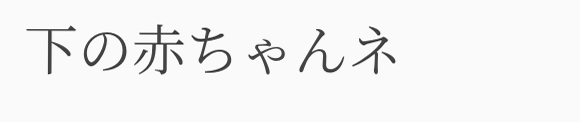下の赤ちゃんネ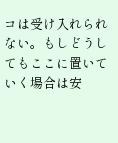コは受け入れられない。もしどうしてもここに置いていく場合は安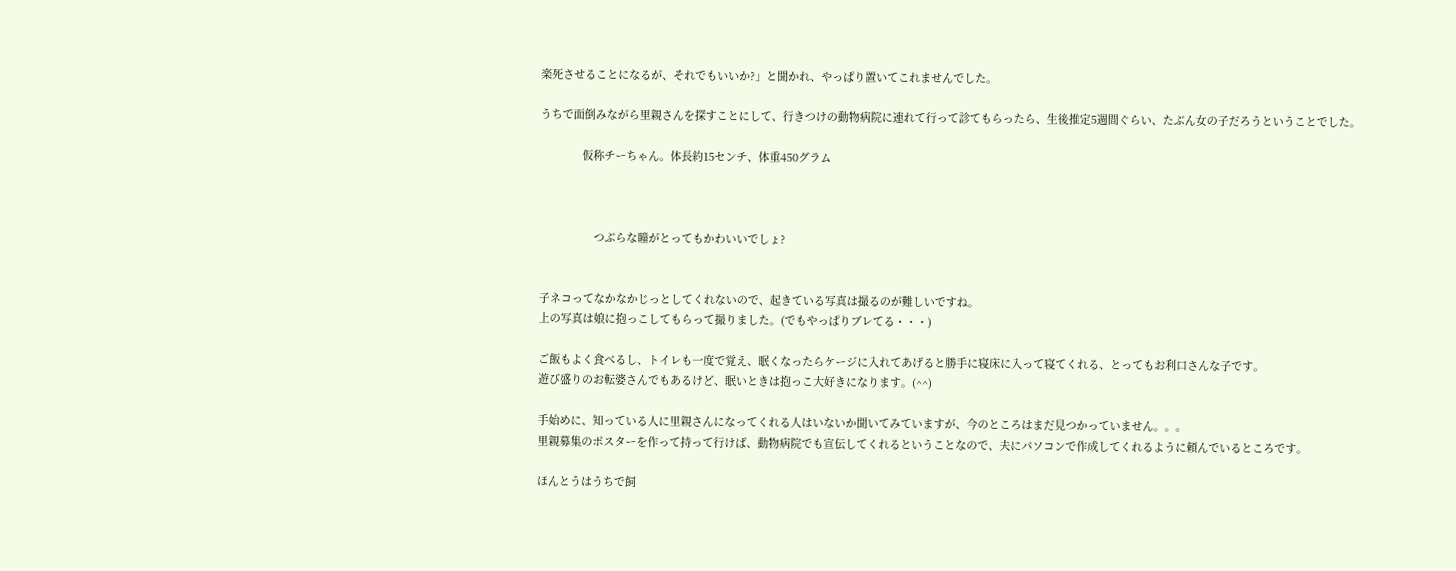楽死させることになるが、それでもいいか?」と聞かれ、やっぱり置いてこれませんでした。

うちで面倒みながら里親さんを探すことにして、行きつけの動物病院に連れて行って診てもらったら、生後推定5週間ぐらい、たぶん女の子だろうということでした。

              仮称チーちゃん。体長約15センチ、体重450グラム



                  つぶらな瞳がとってもかわいいでしょ?


子ネコってなかなかじっとしてくれないので、起きている写真は撮るのが難しいですね。
上の写真は娘に抱っこしてもらって撮りました。(でもやっぱりブレてる・・・)

ご飯もよく食べるし、トイレも一度で覚え、眠くなったらケージに入れてあげると勝手に寝床に入って寝てくれる、とってもお利口さんな子です。
遊び盛りのお転婆さんでもあるけど、眠いときは抱っこ大好きになります。(^^)

手始めに、知っている人に里親さんになってくれる人はいないか聞いてみていますが、今のところはまだ見つかっていません。。。
里親募集のポスターを作って持って行けば、動物病院でも宣伝してくれるということなので、夫にパソコンで作成してくれるように頼んでいるところです。

ほんとうはうちで飼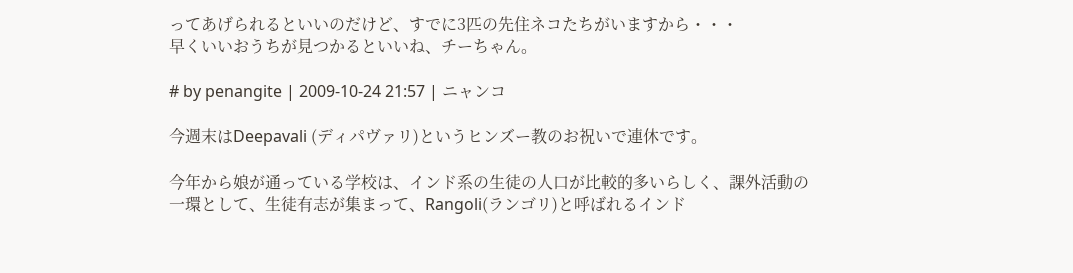ってあげられるといいのだけど、すでに3匹の先住ネコたちがいますから・・・
早くいいおうちが見つかるといいね、チーちゃん。

# by penangite | 2009-10-24 21:57 | ニャンコ

今週末はDeepavali (ディパヴァリ)というヒンズー教のお祝いで連休です。

今年から娘が通っている学校は、インド系の生徒の人口が比較的多いらしく、課外活動の一環として、生徒有志が集まって、Rangoli(ランゴリ)と呼ばれるインド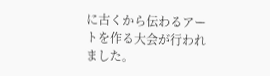に古くから伝わるアートを作る大会が行われました。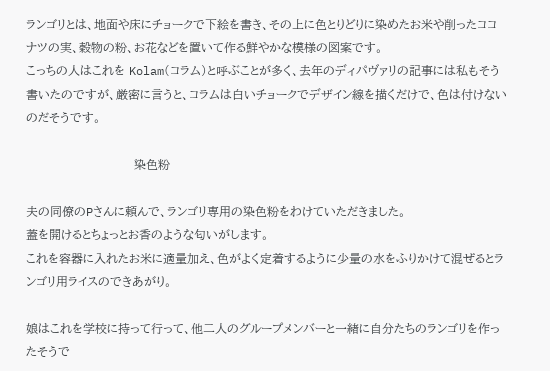ランゴリとは、地面や床にチョークで下絵を書き、その上に色とりどりに染めたお米や削ったココナツの実、穀物の粉、お花などを置いて作る鮮やかな模様の図案です。
こっちの人はこれを Kolam(コラム)と呼ぶことが多く、去年のディパヴァリの記事には私もそう書いたのですが、厳密に言うと、コラムは白いチョークでデザイン線を描くだけで、色は付けないのだそうです。

                           染色粉

夫の同僚のPさんに頼んで、ランゴリ専用の染色粉をわけていただきました。
蓋を開けるとちょっとお香のような匂いがします。
これを容器に入れたお米に適量加え、色がよく定着するように少量の水をふりかけて混ぜるとランゴリ用ライスのできあがり。

娘はこれを学校に持って行って、他二人のグループメンバーと一緒に自分たちのランゴリを作ったそうで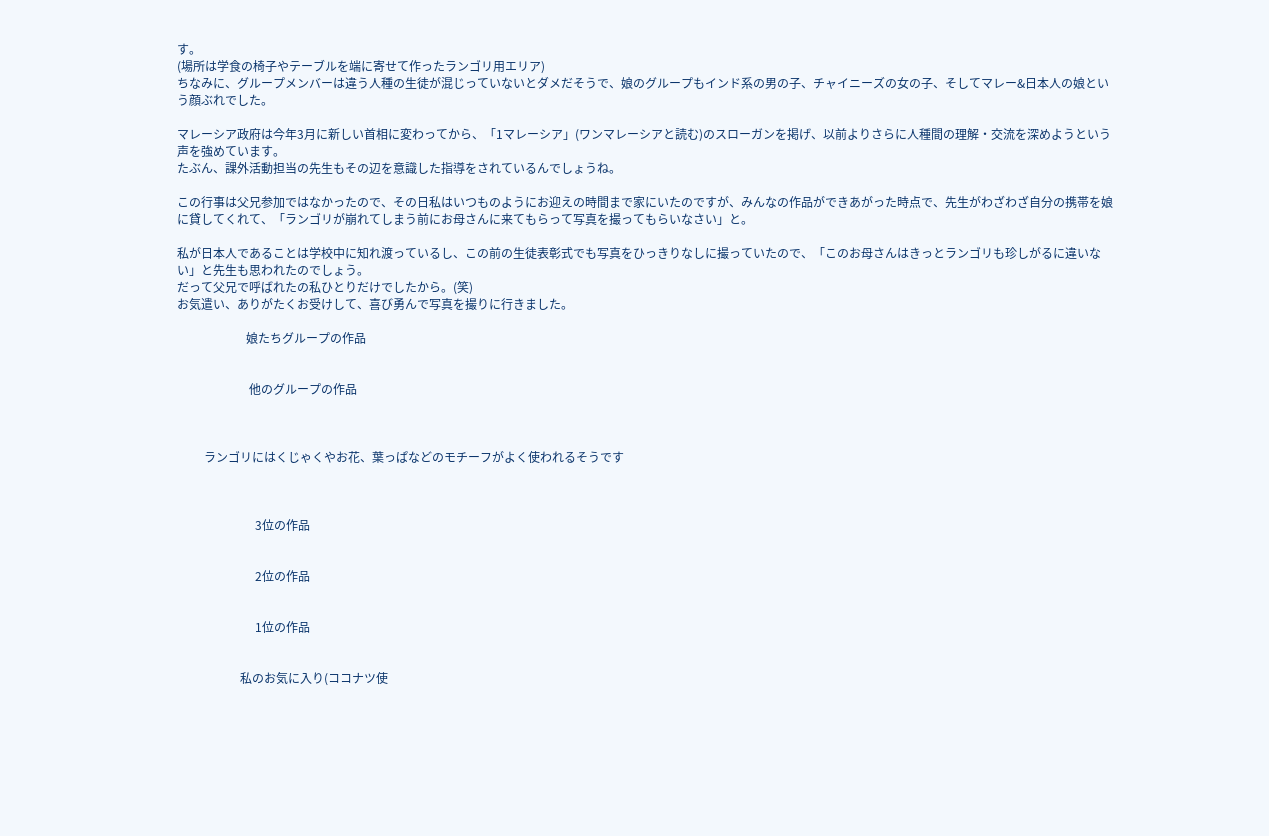す。
(場所は学食の椅子やテーブルを端に寄せて作ったランゴリ用エリア)
ちなみに、グループメンバーは違う人種の生徒が混じっていないとダメだそうで、娘のグループもインド系の男の子、チャイニーズの女の子、そしてマレー&日本人の娘という顔ぶれでした。

マレーシア政府は今年3月に新しい首相に変わってから、「1マレーシア」(ワンマレーシアと読む)のスローガンを掲げ、以前よりさらに人種間の理解・交流を深めようという声を強めています。
たぶん、課外活動担当の先生もその辺を意識した指導をされているんでしょうね。

この行事は父兄参加ではなかったので、その日私はいつものようにお迎えの時間まで家にいたのですが、みんなの作品ができあがった時点で、先生がわざわざ自分の携帯を娘に貸してくれて、「ランゴリが崩れてしまう前にお母さんに来てもらって写真を撮ってもらいなさい」と。

私が日本人であることは学校中に知れ渡っているし、この前の生徒表彰式でも写真をひっきりなしに撮っていたので、「このお母さんはきっとランゴリも珍しがるに違いない」と先生も思われたのでしょう。
だって父兄で呼ばれたの私ひとりだけでしたから。(笑)
お気遣い、ありがたくお受けして、喜び勇んで写真を撮りに行きました。

                       娘たちグループの作品


                        他のグループの作品



         ランゴリにはくじゃくやお花、葉っぱなどのモチーフがよく使われるそうです



                          3位の作品


                          2位の作品


                          1位の作品


                     私のお気に入り(ココナツ使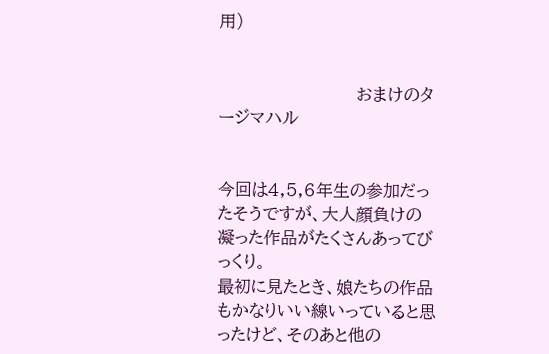用)


                       おまけのタージマハル


今回は4,5,6年生の参加だったそうですが、大人顔負けの凝った作品がたくさんあってびっくり。
最初に見たとき、娘たちの作品もかなりいい線いっていると思ったけど、そのあと他の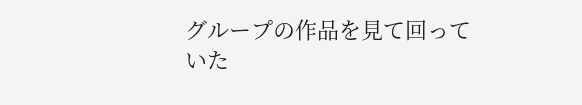グループの作品を見て回っていた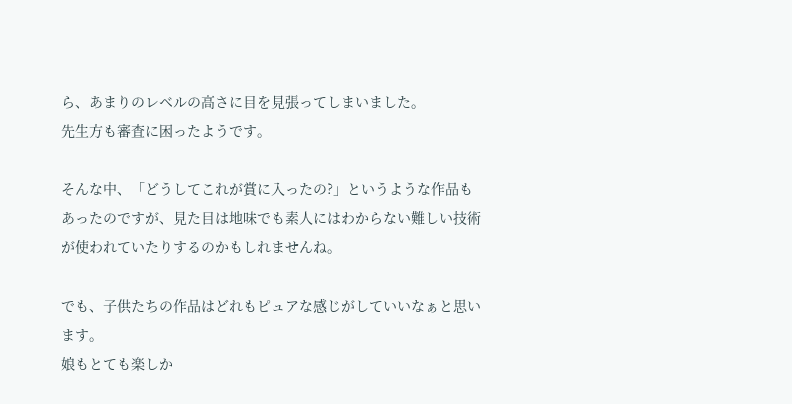ら、あまりのレベルの高さに目を見張ってしまいました。
先生方も審査に困ったようです。

そんな中、「どうしてこれが賞に入ったの?」というような作品もあったのですが、見た目は地味でも素人にはわからない難しい技術が使われていたりするのかもしれませんね。

でも、子供たちの作品はどれもピュアな感じがしていいなぁと思います。
娘もとても楽しか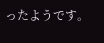ったようです。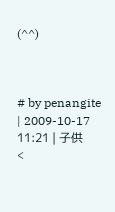(^^)



# by penangite | 2009-10-17 11:21 | 子供
<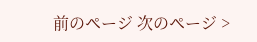前のページ 次のページ >